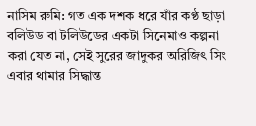নাসিম রুমি: গত এক দশক ধরে যাঁর কণ্ঠ ছাড়া বলিউড বা টলিউডের একটা সিনেমাও কল্পনা করা যেত না, সেই সুরের জাদুকর অরিজিৎ সিং এবার থামার সিদ্ধান্ত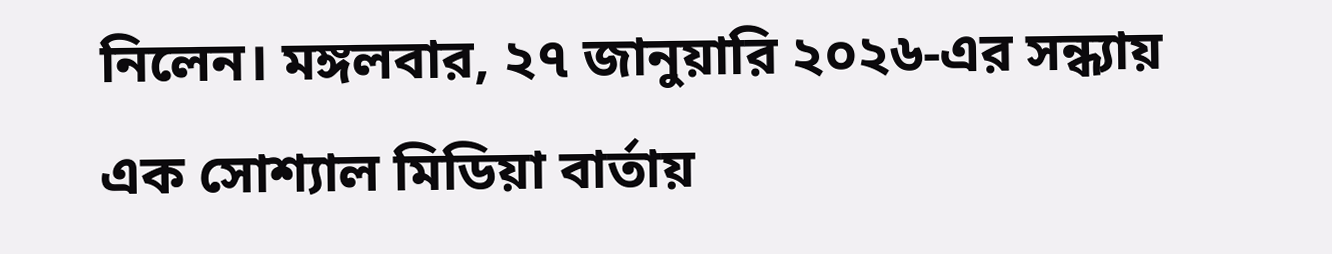নিলেন। মঙ্গলবার, ২৭ জানুয়ারি ২০২৬-এর সন্ধ্যায় এক সোশ্যাল মিডিয়া বার্তায়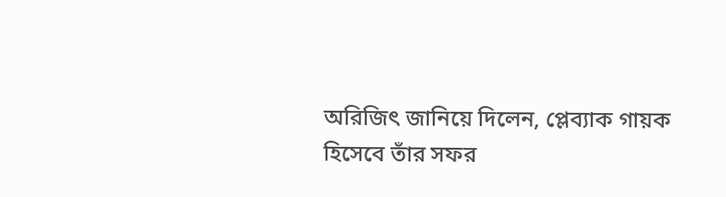অরিজিৎ জানিয়ে দিলেন, প্লেব্যাক গায়ক হিসেবে তাঁর সফর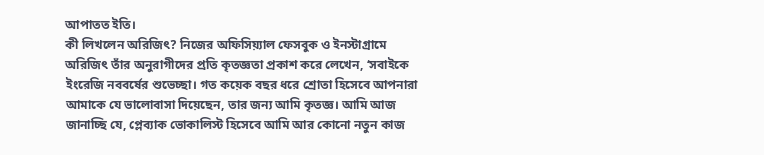আপাতত ইতি।
কী লিখলেন অরিজিৎ? নিজের অফিসিয়্যাল ফেসবুক ও ইনস্টাগ্রামে অরিজিৎ তাঁর অনুরাগীদের প্রতি কৃতজ্ঞতা প্রকাশ করে লেখেন, ‘সবাইকে ইংরেজি নববর্ষের শুভেচ্ছা। গত কয়েক বছর ধরে শ্রোতা হিসেবে আপনারা আমাকে যে ভালোবাসা দিয়েছেন, তার জন্য আমি কৃতজ্ঞ। আমি আজ জানাচ্ছি যে, প্লেব্যাক ভোকালিস্ট হিসেবে আমি আর কোনো নতুন কাজ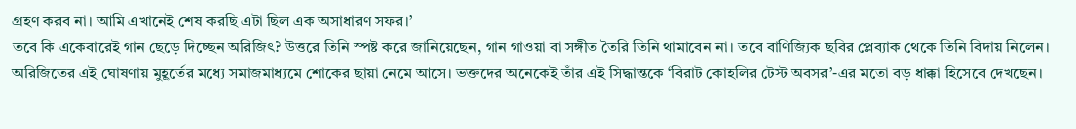গ্রহণ করব না। আমি এখানেই শেষ করছি এটা ছিল এক অসাধারণ সফর।’
তবে কি একেবারেই গান ছেড়ে দিচ্ছেন অরিজিৎ? উত্তরে তিনি স্পষ্ট করে জানিয়েছেন, গান গাওয়া বা সঙ্গীত তৈরি তিনি থামাবেন না। তবে বাণিজ্যিক ছবির প্লেব্যাক থেকে তিনি বিদায় নিলেন।
অরিজিতের এই ঘোষণায় মুহূর্তের মধ্যে সমাজমাধ্যমে শোকের ছায়া নেমে আসে। ভক্তদের অনেকেই তাঁর এই সিদ্ধান্তকে ‘বিরাট কোহলির টেস্ট অবসর’-এর মতো বড় ধাক্কা হিসেবে দেখছেন।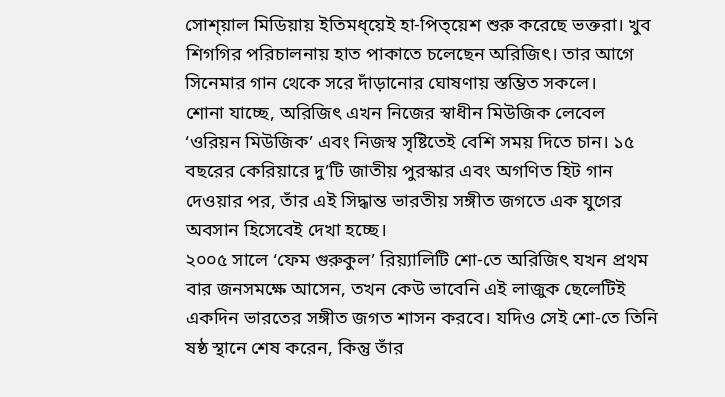সোশ্য়াল মিডিয়ায় ইতিমধ্য়েই হা-পিত্য়েশ শুরু করেছে ভক্তরা। খুব শিগগির পরিচালনায় হাত পাকাতে চলেছেন অরিজিৎ। তার আগে সিনেমার গান থেকে সরে দাঁড়ানোর ঘোষণায় স্তম্ভিত সকলে।
শোনা যাচ্ছে, অরিজিৎ এখন নিজের স্বাধীন মিউজিক লেবেল ‘ওরিয়ন মিউজিক’ এবং নিজস্ব সৃষ্টিতেই বেশি সময় দিতে চান। ১৫ বছরের কেরিয়ারে দু’টি জাতীয় পুরস্কার এবং অগণিত হিট গান দেওয়ার পর, তাঁর এই সিদ্ধান্ত ভারতীয় সঙ্গীত জগতে এক যুগের অবসান হিসেবেই দেখা হচ্ছে।
২০০৫ সালে ‘ফেম গুরুকুল’ রিয়্যালিটি শো-তে অরিজিৎ যখন প্রথম বার জনসমক্ষে আসেন, তখন কেউ ভাবেনি এই লাজুক ছেলেটিই একদিন ভারতের সঙ্গীত জগত শাসন করবে। যদিও সেই শো-তে তিনি ষষ্ঠ স্থানে শেষ করেন, কিন্তু তাঁর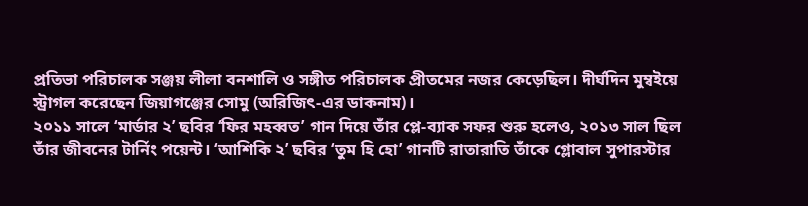প্রতিভা পরিচালক সঞ্জয় লীলা বনশালি ও সঙ্গীত পরিচালক প্রীতমের নজর কেড়েছিল। দীর্ঘদিন মুম্বইয়ে স্ট্রাগল করেছেন জিয়াগঞ্জের সোমু (অরিজিৎ-এর ডাকনাম)।
২০১১ সালে ‘মার্ডার ২’ ছবির ‘ফির মহব্বত’ গান দিয়ে তাঁর প্লে-ব্যাক সফর শুরু হলেও, ২০১৩ সাল ছিল তাঁর জীবনের টার্নিং পয়েন্ট। ‘আশিকি ২’ ছবির ‘তুম হি হো’ গানটি রাতারাতি তাঁকে গ্লোবাল সুপারস্টার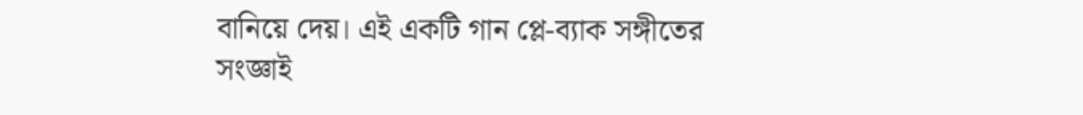বানিয়ে দেয়। এই একটি গান প্লে-ব্যাক সঙ্গীতের সংজ্ঞাই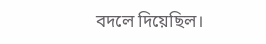বদলে দিয়েছিল।